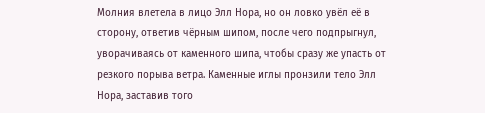Молния влетела в лицо Элл Нора, но он ловко увёл её в сторону, ответив чёрным шипом, после чего подпрыгнул, уворачиваясь от каменного шипа, чтобы сразу же упасть от резкого порыва ветра. Каменные иглы пронзили тело Элл Нора, заставив того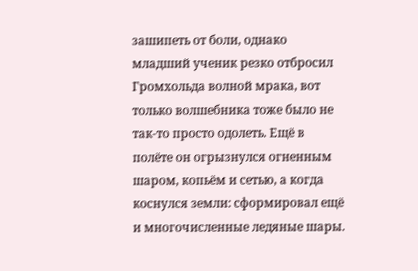зашипеть от боли, однако младший ученик резко отбросил Громхольда волной мрака, вот только волшебника тоже было не так-то просто одолеть. Ещё в полёте он огрызнулся огненным шаром, копьём и сетью, а когда коснулся земли: сформировал ещё и многочисленные ледяные шары.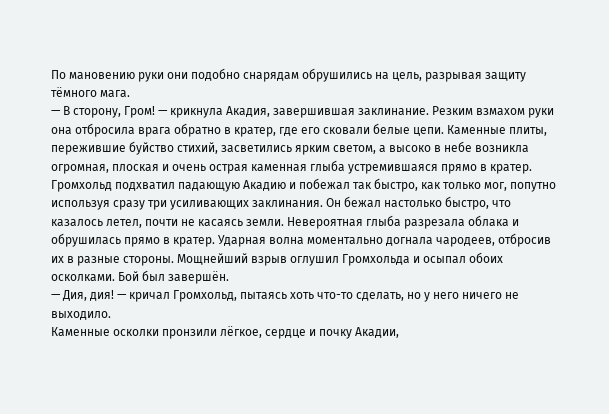По мановению руки они подобно снарядам обрушились на цель, разрывая защиту тёмного мага.
— В сторону, Гром! — крикнула Акадия, завершившая заклинание. Резким взмахом руки она отбросила врага обратно в кратер, где его сковали белые цепи. Каменные плиты, пережившие буйство стихий, засветились ярким светом, а высоко в небе возникла огромная, плоская и очень острая каменная глыба устремившаяся прямо в кратер.
Громхольд подхватил падающую Акадию и побежал так быстро, как только мог, попутно используя сразу три усиливающих заклинания. Он бежал настолько быстро, что казалось летел, почти не касаясь земли. Невероятная глыба разрезала облака и обрушилась прямо в кратер. Ударная волна моментально догнала чародеев, отбросив их в разные стороны. Мощнейший взрыв оглушил Громхольда и осыпал обоих осколками. Бой был завершён.
— Дия, дия! — кричал Громхольд, пытаясь хоть что-то сделать, но у него ничего не выходило.
Каменные осколки пронзили лёгкое, сердце и почку Акадии,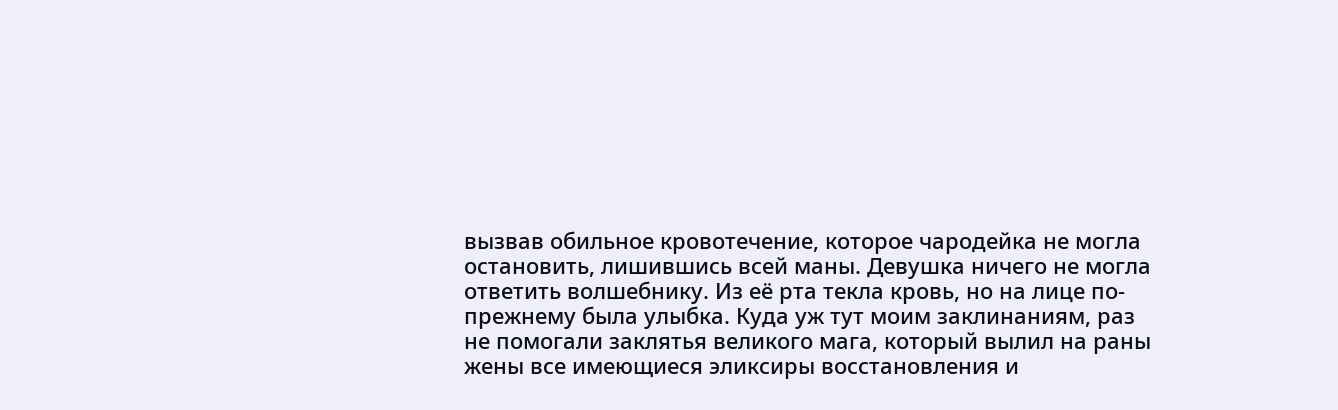вызвав обильное кровотечение, которое чародейка не могла остановить, лишившись всей маны. Девушка ничего не могла ответить волшебнику. Из её рта текла кровь, но на лице по-прежнему была улыбка. Куда уж тут моим заклинаниям, раз не помогали заклятья великого мага, который вылил на раны жены все имеющиеся эликсиры восстановления и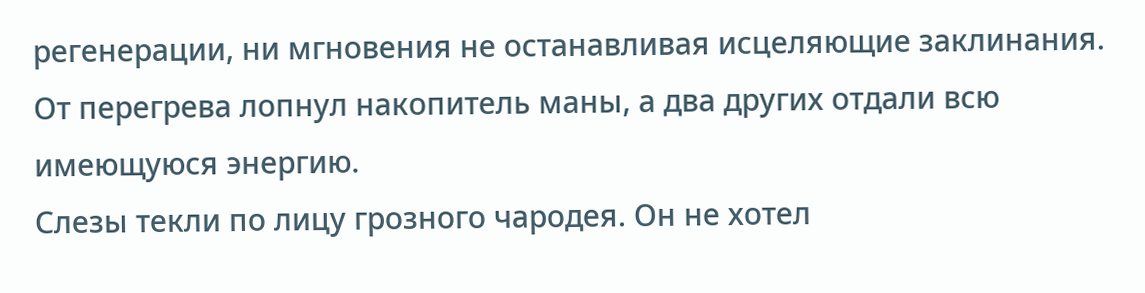регенерации, ни мгновения не останавливая исцеляющие заклинания. От перегрева лопнул накопитель маны, а два других отдали всю имеющуюся энергию.
Слезы текли по лицу грозного чародея. Он не хотел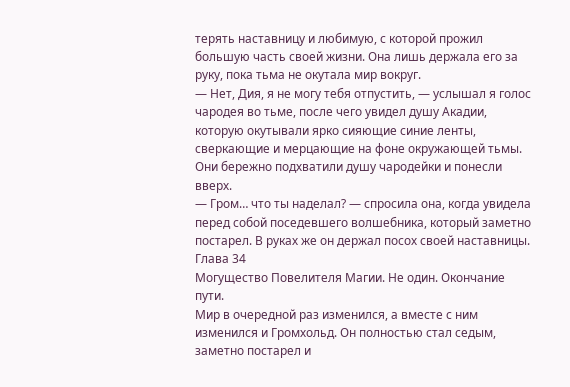терять наставницу и любимую, с которой прожил большую часть своей жизни. Она лишь держала его за руку, пока тьма не окутала мир вокруг.
— Нет, Дия, я не могу тебя отпустить, — услышал я голос чародея во тьме, после чего увидел душу Акадии, которую окутывали ярко сияющие синие ленты, сверкающие и мерцающие на фоне окружающей тьмы. Они бережно подхватили душу чародейки и понесли вверх.
— Гром… что ты наделал? — спросила она, когда увидела перед собой поседевшего волшебника, который заметно постарел. В руках же он держал посох своей наставницы.
Глава 34
Могущество Повелителя Магии. Не один. Окончание пути.
Мир в очередной раз изменился, а вместе с ним изменился и Громхольд. Он полностью стал седым, заметно постарел и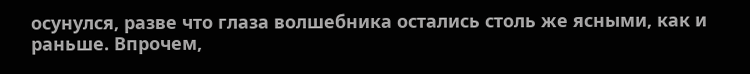осунулся, разве что глаза волшебника остались столь же ясными, как и раньше. Впрочем,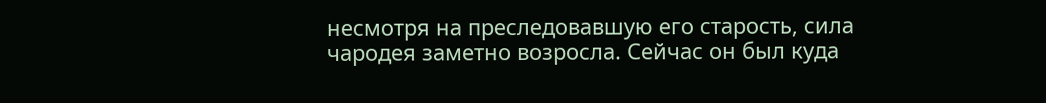несмотря на преследовавшую его старость, сила чародея заметно возросла. Сейчас он был куда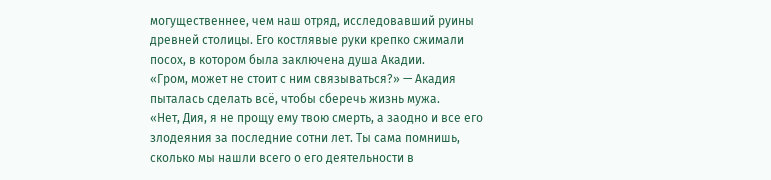могущественнее, чем наш отряд, исследовавший руины древней столицы. Его костлявые руки крепко сжимали посох, в котором была заключена душа Акадии.
«Гром, может не стоит с ним связываться?» — Акадия пыталась сделать всё, чтобы сберечь жизнь мужа.
«Нет, Дия, я не прощу ему твою смерть, а заодно и все его злодеяния за последние сотни лет. Ты сама помнишь, сколько мы нашли всего о его деятельности в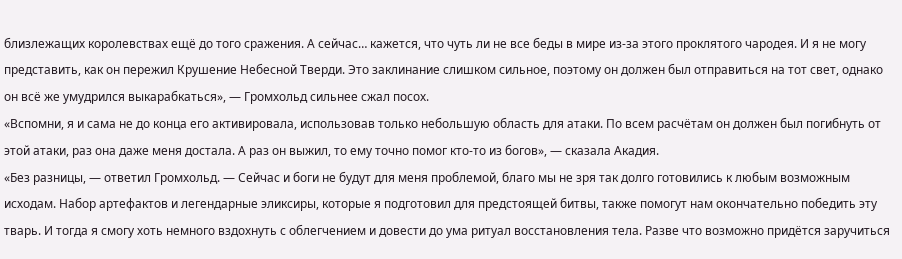близлежащих королевствах ещё до того сражения. А сейчас… кажется, что чуть ли не все беды в мире из-за этого проклятого чародея. И я не могу представить, как он пережил Крушение Небесной Тверди. Это заклинание слишком сильное, поэтому он должен был отправиться на тот свет, однако он всё же умудрился выкарабкаться», — Громхольд сильнее сжал посох.
«Вспомни, я и сама не до конца его активировала, использовав только небольшую область для атаки. По всем расчётам он должен был погибнуть от этой атаки, раз она даже меня достала. А раз он выжил, то ему точно помог кто-то из богов», — сказала Акадия.
«Без разницы, — ответил Громхольд. — Сейчас и боги не будут для меня проблемой, благо мы не зря так долго готовились к любым возможным исходам. Набор артефактов и легендарные эликсиры, которые я подготовил для предстоящей битвы, также помогут нам окончательно победить эту тварь. И тогда я смогу хоть немного вздохнуть с облегчением и довести до ума ритуал восстановления тела. Разве что возможно придётся заручиться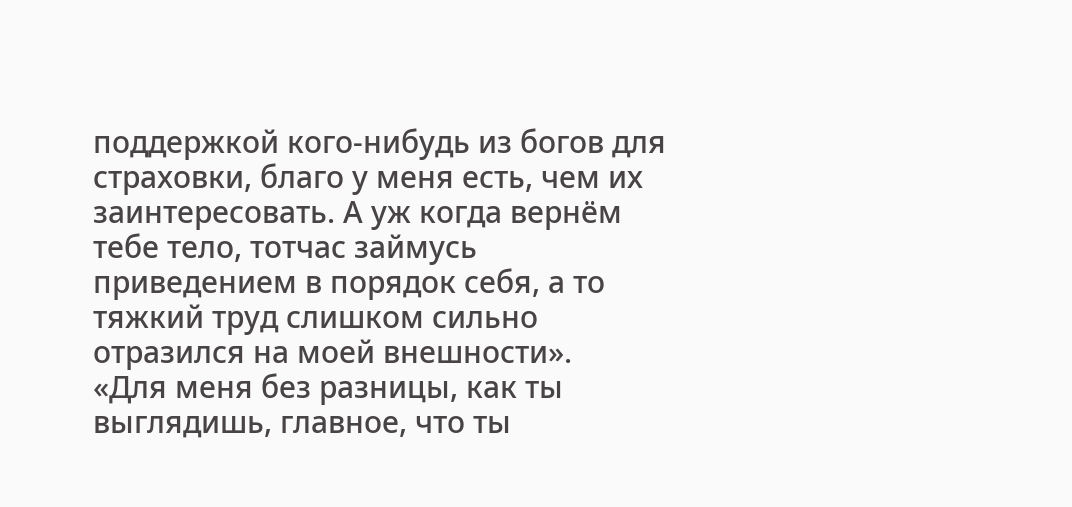поддержкой кого-нибудь из богов для страховки, благо у меня есть, чем их заинтересовать. А уж когда вернём тебе тело, тотчас займусь приведением в порядок себя, а то тяжкий труд слишком сильно отразился на моей внешности».
«Для меня без разницы, как ты выглядишь, главное, что ты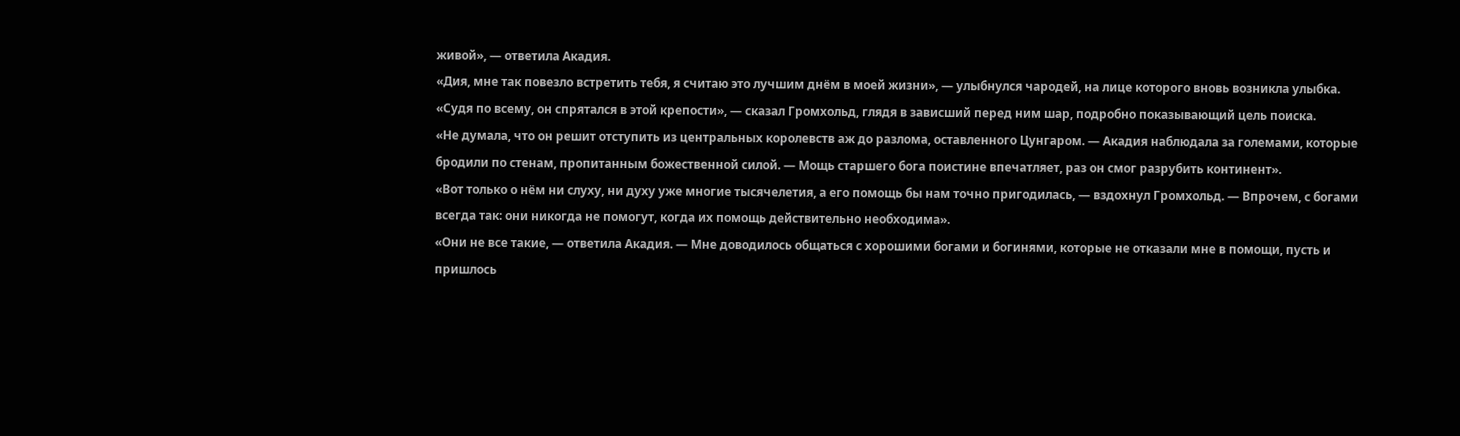живой», — ответила Акадия.
«Дия, мне так повезло встретить тебя, я считаю это лучшим днём в моей жизни», — улыбнулся чародей, на лице которого вновь возникла улыбка.
«Судя по всему, он спрятался в этой крепости», — сказал Громхольд, глядя в зависший перед ним шар, подробно показывающий цель поиска.
«Не думала, что он решит отступить из центральных королевств аж до разлома, оставленного Цунгаром. — Акадия наблюдала за големами, которые бродили по стенам, пропитанным божественной силой. — Мощь старшего бога поистине впечатляет, раз он смог разрубить континент».
«Вот только о нём ни слуху, ни духу уже многие тысячелетия, а его помощь бы нам точно пригодилась, — вздохнул Громхольд. — Впрочем, с богами всегда так: они никогда не помогут, когда их помощь действительно необходима».
«Они не все такие, — ответила Акадия. — Мне доводилось общаться с хорошими богами и богинями, которые не отказали мне в помощи, пусть и пришлось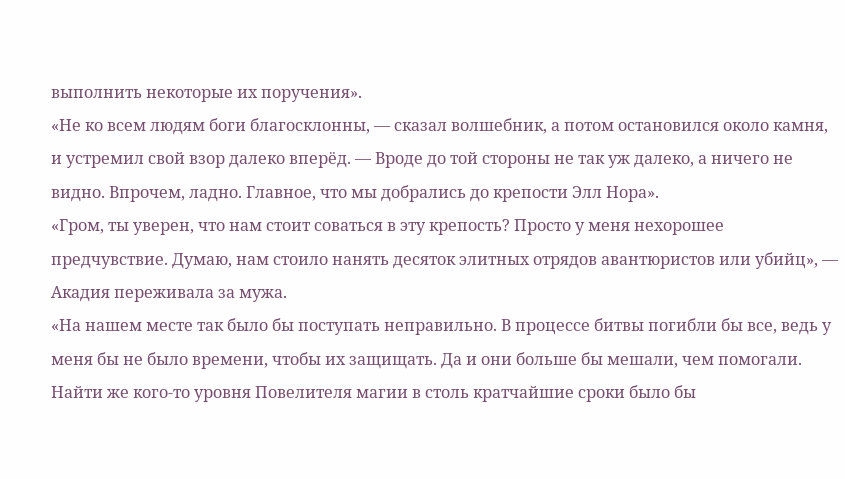выполнить некоторые их поручения».
«Не ко всем людям боги благосклонны, — сказал волшебник, а потом остановился около камня, и устремил свой взор далеко вперёд. — Вроде до той стороны не так уж далеко, а ничего не видно. Впрочем, ладно. Главное, что мы добрались до крепости Элл Нора».
«Гром, ты уверен, что нам стоит соваться в эту крепость? Просто у меня нехорошее предчувствие. Думаю, нам стоило нанять десяток элитных отрядов авантюристов или убийц», — Акадия переживала за мужа.
«На нашем месте так было бы поступать неправильно. В процессе битвы погибли бы все, ведь у меня бы не было времени, чтобы их защищать. Да и они больше бы мешали, чем помогали. Найти же кого-то уровня Повелителя магии в столь кратчайшие сроки было бы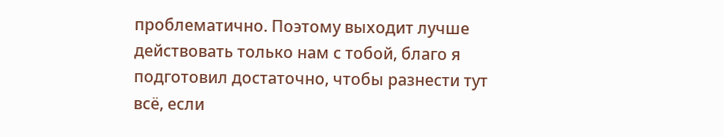проблематично. Поэтому выходит лучше действовать только нам с тобой, благо я подготовил достаточно, чтобы разнести тут всё, если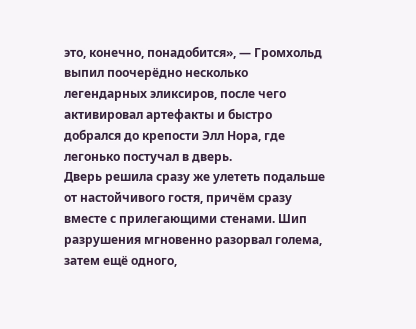это, конечно, понадобится», — Громхольд выпил поочерёдно несколько легендарных эликсиров, после чего активировал артефакты и быстро добрался до крепости Элл Нора, где легонько постучал в дверь.
Дверь решила сразу же улететь подальше от настойчивого гостя, причём сразу вместе с прилегающими стенами. Шип разрушения мгновенно разорвал голема, затем ещё одного,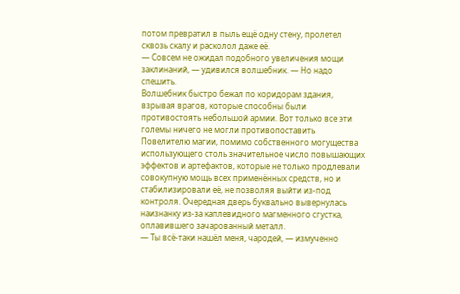потом превратил в пыль ещё одну стену, пролетел сквозь скалу и расколол даже её.
— Совсем не ожидал подобного увеличения мощи заклинаний, — удивился волшебник. — Но надо спешить.
Волшебник быстро бежал по коридорам здания, взрывая врагов, которые способны были противостоять небольшой армии. Вот только все эти големы ничего не могли противопоставить Повелителю магии, помимо собственного могущества использующего столь значительное число повышающих эффектов и артефактов, которые не только продлевали совокупную мощь всех применённых средств, но и стабилизировали её, не позволяя выйти из-под контроля. Очередная дверь буквально вывернулась наизнанку из-за каплевидного магменного сгустка, оплавившего зачарованный металл.
— Ты всё-таки нашёл меня, чародей, — измученно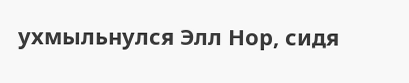ухмыльнулся Элл Нор, сидя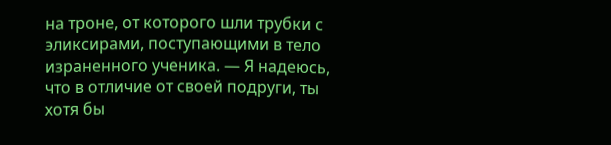на троне, от которого шли трубки с эликсирами, поступающими в тело израненного ученика. — Я надеюсь, что в отличие от своей подруги, ты хотя бы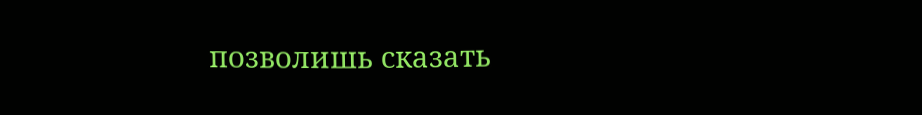позволишь сказать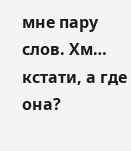мне пару слов. Хм… кстати, а где она?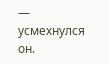— усмехнулся он.